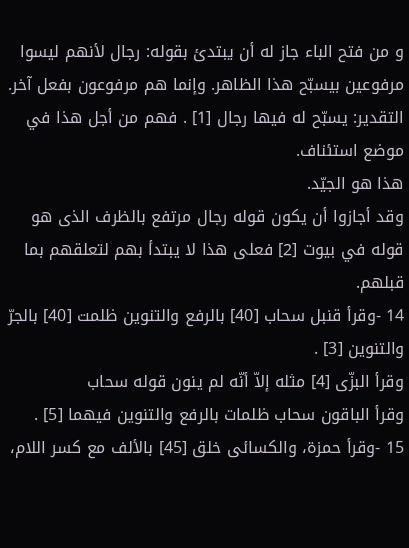و من فتح الباء جاز له أن يبتدئ بقوله: رجال لأنهم ليسوا مرفوعين بيسبّح هذا الظاهر. وإنما هم مرفوعون بفعل آخر.
التقدير: يسبّح له فيها رجال [1] . فهم من أجل هذا في موضع استئناف.
هذا هو الجيّد.
وقد أجازوا أن يكون قوله رجال مرتفع بالظرف الذى هو قوله في بيوت [2] فعلى هذا لا يبتدأ بهم لتعلقهم بما قبلهم.
14 -وقرأ قنبل سحاب [40] بالرفع والتنوين ظلمت [40] بالجرّ والتنوين [3] .
وقرأ البزّى [4] مثله إلاّ أنّه لم ينون قوله سحاب
وقرأ الباقون سحاب ظلمات بالرفع والتنوين فيهما [5] .
15 -وقرأ حمزة، والكسائى خلق [45] بالألف مع كسر اللام،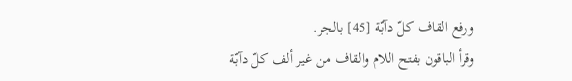ورفع القاف كلّ دآبّة [45] بالجر.
وقرأ الباقون بفتح اللام والقاف من غير ألف كلّ دآبّة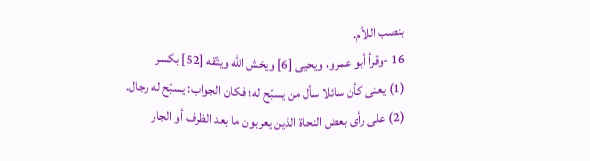بنصب اللاّم.
16 -وقرأ أبو عمرو، ويحيى [6] ويخش اللّه ويتّقه [52] بكسر
(1) يعنى كأن سائلا سأل من يسبّح له؛ فكان الجواب: يسبّح له رجال.
(2) على رأى بعض النحاة الذين يعربون ما بعد الظرف أو الجار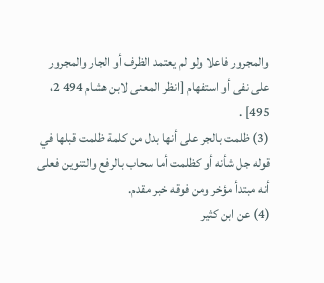والمجرور فاعلا ولو لم يعتمد الظرف أو الجار والمجرور على نفى أو استفهام [انظر المعنى لابن هشام 494 2، 495] .
(3) ظلمت بالجر على أنها بدل من كلمة ظلمت قبلها في قوله جل شأنه أو كظلمت أما سحاب بالرفع والتنوين فعلى أنه مبتدأ مؤخر ومن فوقه خبر مقدم.
(4) عن ابن كثير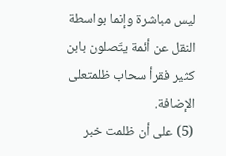ليس مباشرة وإنما بواسطة النقل عن أئمة يتّصلون بابن كثير فقرأ سحاب ظلمتعلى الإضافة.
(5) على أن ظلمت خبر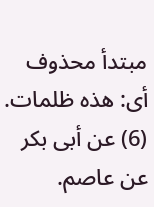مبتدأ محذوف أى: هذه ظلمات.
(6) عن أبى بكر عن عاصم.